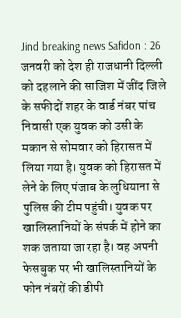Jind breaking news Safidon : 26 जनवरी को देश ही राजधानी दिल्ली को दहलाने की साजिश में जींद जिले के सफीदों शहर के वार्ड नंबर पांच निवासी एक युवक को उसी के मकान से सोमवार को हिरासत में लिया गया है। युवक को हिरासत में लेने के लिए पंजाब के लुधियाना से पुलिस की टीम पहुंची। युवक पर खालिस्तानियों के संपर्क में होने का शक जताया जा रहा है। वह अपनी फेसबुक पर भी खालिस्तानियों के फोन नंबरों की डीपी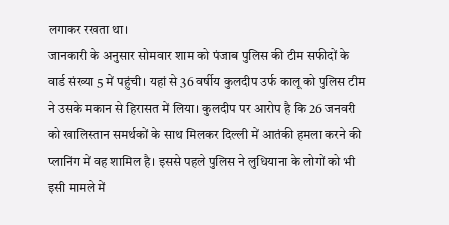लगाकर रखता था।
जानकारी के अनुसार सोमवार शाम को पंजाब पुलिस की टीम सफीदों के वार्ड संख्या 5 में पहुंची। यहां से 36 वर्षीय कुलदीप उर्फ कालू को पुलिस टीम ने उसके मकान से हिरासत में लिया। कुलदीप पर आरोप है कि 26 जनवरी को खालिस्तान समर्थकों के साथ मिलकर दिल्ली में आतंकी हमला करने की प्लानिंग में वह शामिल है। इससे पहले पुलिस ने लुधियाना के लोगों को भी इसी मामले में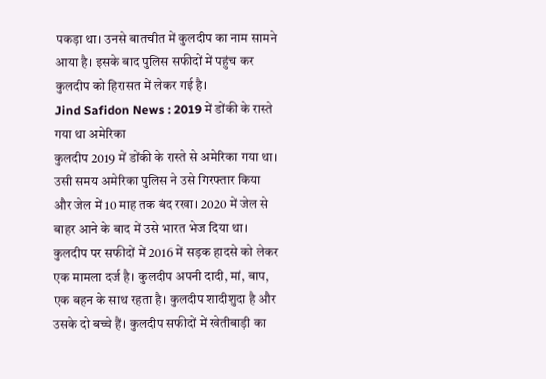पकड़ा था। उनसे बातचीत में कुलदीप का नाम सामने आया है। इसके बाद पुलिस सफीदों में पहुंच कर कुलदीप को हिरासत में लेकर गई है।
Jind Safidon News : 2019 में डोंकी के रास्ते गया था अमेरिका
कुलदीप 2019 में डोंकी के रास्ते से अमेरिका गया था। उसी समय अमेरिका पुलिस ने उसे गिरफ्तार किया और जेल में 10 माह तक बंद रखा। 2020 में जेल से बाहर आने के बाद में उसे भारत भेज दिया था। कुलदीप पर सफीदों में 2016 में सड़क हादसे को लेकर एक मामला दर्ज है। कुलदीप अपनी दादी, मां, बाप, एक बहन के साथ रहता है। कुलदीप शादीशुदा है और उसके दो बच्चे हैं। कुलदीप सफीदों में खेतीबाड़ी का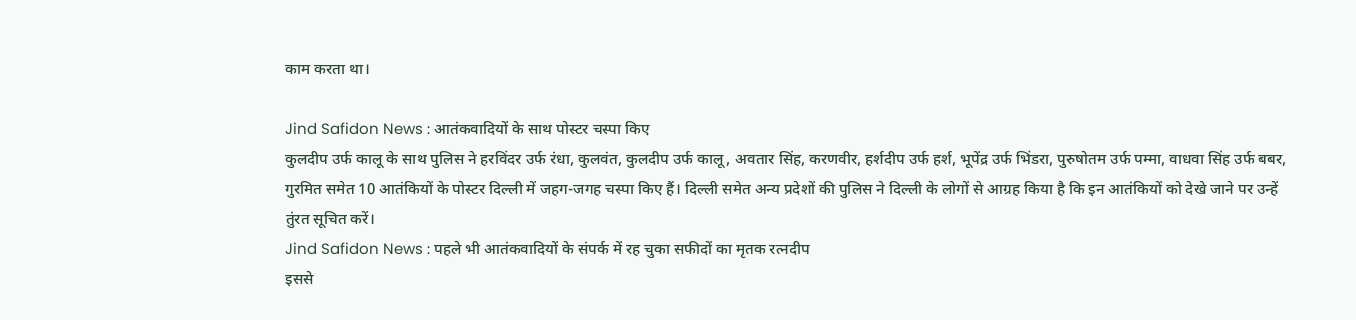काम करता था।

Jind Safidon News : आतंकवादियों के साथ पोस्टर चस्पा किए
कुलदीप उर्फ कालू के साथ पुलिस ने हरविंदर उर्फ रंधा, कुलवंत, कुलदीप उर्फ कालू, अवतार सिंह, करणवीर, हर्शदीप उर्फ हर्श, भूपेंद्र उर्फ भिंडरा, पुरुषोतम उर्फ पम्मा, वाधवा सिंह उर्फ बबर, गुरमित समेत 10 आतंकियों के पोस्टर दिल्ली में जहग-जगह चस्पा किए हैं। दिल्ली समेत अन्य प्रदेशों की पुलिस ने दिल्ली के लोगों से आग्रह किया है कि इन आतंकियों को देखे जाने पर उन्हें तुंरत सूचित करें।
Jind Safidon News : पहले भी आतंकवादियों के संपर्क में रह चुका सफीदों का मृतक रत्नदीप
इससे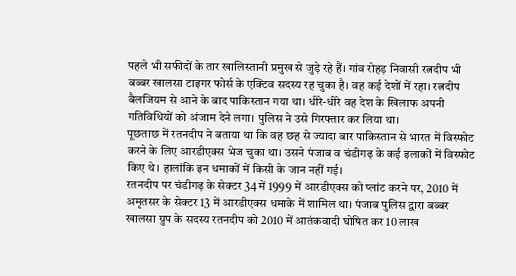पहले भी सफीदों के तार खालिस्तानी प्रमुख से जुड़े रहे हैं। गांव रोहड़ निवासी रत्नदीप भी बब्बर खालसा टाइगर फोर्स के एक्टिव सदस्य रह चुका है। वह कई देशों में रहा। रत्नदीप बैलजियम से आने के बाद पाकिस्तान गया था। धीरे-धीरे वह देश के खिलाफ अपनी गतिविधियों को अंजाम देने लगा। पुलिस ने उसे गिरफ्तार कर लिया था।
पूछताछ में रतनदीप ने बताया था कि वह छह से ज्यादा बार पाकिस्तान से भारत में विस्फोट करने के लिए आरडीएक्स भेज चुका था। उसने पंजाब व चंडीगढ़ के कई इलाकों में विस्फोट किए थे। हालांकि इन धमाकों में किसी के जान नहीं गई।
रतनदीप पर चंडीगढ़ के सेक्टर 34 में 1999 में आरडीएक्स को प्लांट करने पर, 2010 में अमृतसर के सेक्टर 13 में आरडीएक्स धमाके में शामिल था। पंजाब पुलिस द्वारा बब्बर खालसा ग्रुप के सदस्य रतनदीप को 2010 में आतंकवादी घोषित कर 10 लाख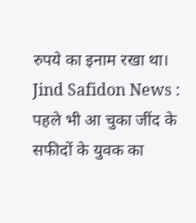रुपये का इनाम रखा था।
Jind Safidon News : पहले भी आ चुका जींद के सफीदों के युवक का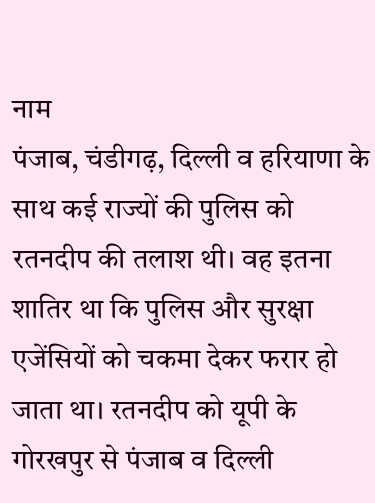नाम
पंजाब, चंडीगढ़, दिल्ली व हरियाणा के साथ कई राज्यों की पुलिस को रतनदीप की तलाश थी। वह इतना शातिर था कि पुलिस और सुरक्षा एजेंसियों को चकमा देकर फरार हो जाता था। रतनदीप को यूपी के गोरखपुर से पंजाब व दिल्ली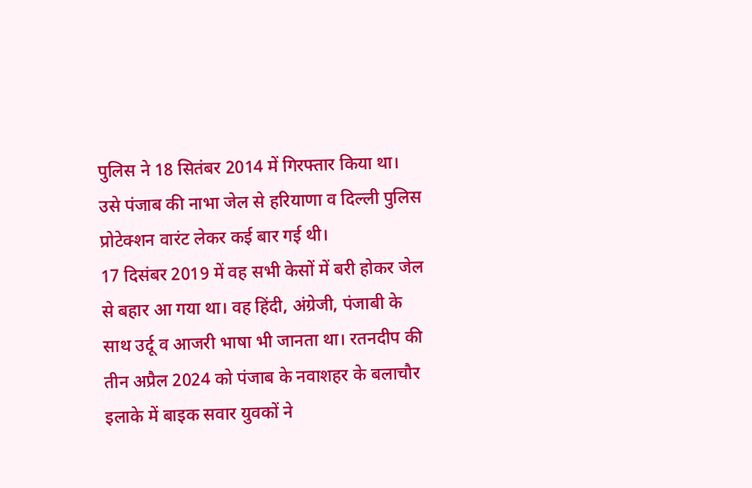पुलिस ने 18 सितंबर 2014 में गिरफ्तार किया था। उसे पंजाब की नाभा जेल से हरियाणा व दिल्ली पुलिस प्रोटेक्शन वारंट लेकर कई बार गई थी।
17 दिसंबर 2019 में वह सभी केसों में बरी होकर जेल से बहार आ गया था। वह हिंदी, अंग्रेजी, पंजाबी के साथ उर्दू व आजरी भाषा भी जानता था। रतनदीप की तीन अप्रैल 2024 को पंजाब के नवाशहर के बलाचौर इलाके में बाइक सवार युवकों ने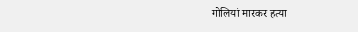गोलियां मारकर हत्या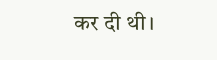कर दी थी।